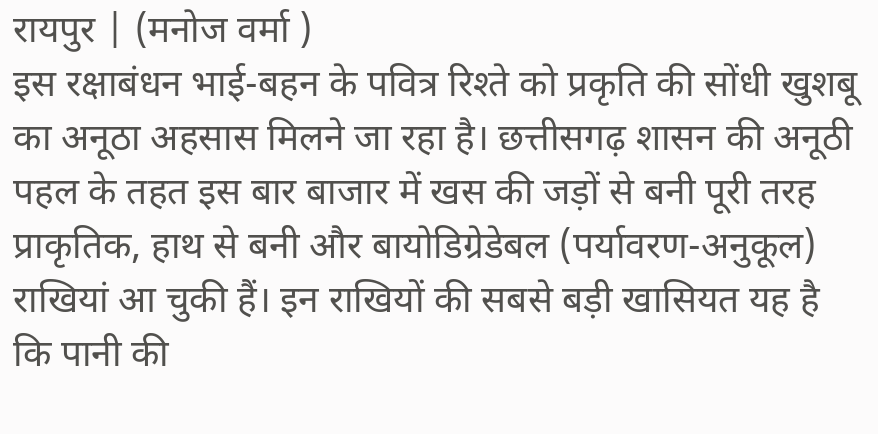रायपुर | (मनोज वर्मा )
इस रक्षाबंधन भाई-बहन के पवित्र रिश्ते को प्रकृति की सोंधी खुशबू का अनूठा अहसास मिलने जा रहा है। छत्तीसगढ़ शासन की अनूठी पहल के तहत इस बार बाजार में खस की जड़ों से बनी पूरी तरह प्राकृतिक, हाथ से बनी और बायोडिग्रेडेबल (पर्यावरण-अनुकूल) राखियां आ चुकी हैं। इन राखियों की सबसे बड़ी खासियत यह है कि पानी की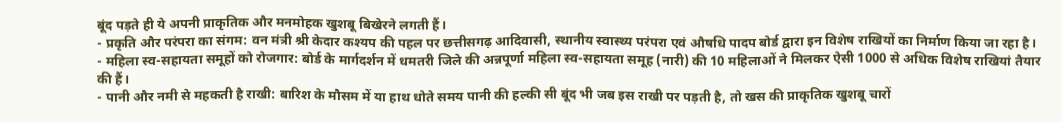बूंद पड़ते ही ये अपनी प्राकृतिक और मनमोहक खुशबू बिखेरने लगती हैं।
- प्रकृति और परंपरा का संगम: वन मंत्री श्री केदार कश्यप की पहल पर छत्तीसगढ़ आदिवासी, स्थानीय स्वास्थ्य परंपरा एवं औषधि पादप बोर्ड द्वारा इन विशेष राखियों का निर्माण किया जा रहा है।
- महिला स्व-सहायता समूहों को रोजगार: बोर्ड के मार्गदर्शन में धमतरी जिले की अन्नपूर्णा महिला स्व-सहायता समूह (नारी) की 10 महिलाओं ने मिलकर ऐसी 1000 से अधिक विशेष राखियां तैयार की हैं।
- पानी और नमी से महकती है राखी: बारिश के मौसम में या हाथ धोते समय पानी की हल्की सी बूंद भी जब इस राखी पर पड़ती है, तो खस की प्राकृतिक खुशबू चारों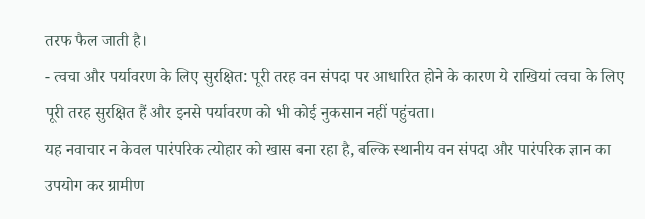तरफ फैल जाती है।
- त्वचा और पर्यावरण के लिए सुरक्षित: पूरी तरह वन संपदा पर आधारित होने के कारण ये राखियां त्वचा के लिए पूरी तरह सुरक्षित हैं और इनसे पर्यावरण को भी कोई नुकसान नहीं पहुंचता।
यह नवाचार न केवल पारंपरिक त्योहार को खास बना रहा है, बल्कि स्थानीय वन संपदा और पारंपरिक ज्ञान का उपयोग कर ग्रामीण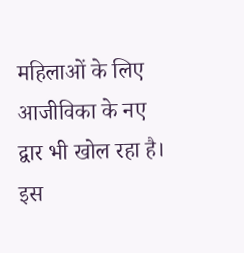महिलाओं के लिए आजीविका के नए द्वार भी खोल रहा है। इस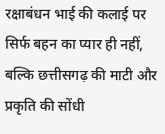रक्षाबंधन भाई की कलाई पर सिर्फ बहन का प्यार ही नहीं, बल्कि छत्तीसगढ़ की माटी और प्रकृति की सोंधी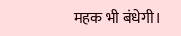महक भी बंधेगी।